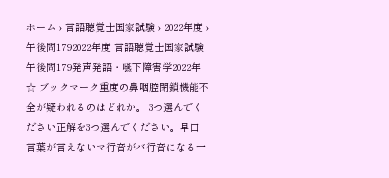ホーム › 言語聴覚士国家試験 › 2022年度 › 午後問1792022年度 言語聴覚士国家試験 午後問179発声発語・嚥下障害学2022年☆ ブックマーク重度の鼻咽腔閉鎖機能不全が疑われるのはどれか。 3つ選んでください正解を3つ選んでください。早口言葉が言えないマ行音がバ行音になる一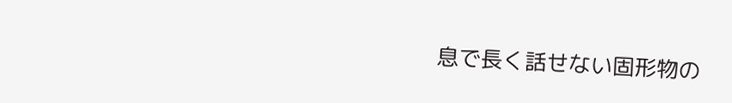息で長く話せない固形物の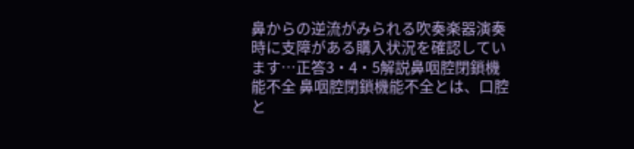鼻からの逆流がみられる吹奏楽器演奏時に支障がある購入状況を確認しています…正答3・4・5解説鼻咽腔閉鎖機能不全 鼻咽腔閉鎖機能不全とは、口腔と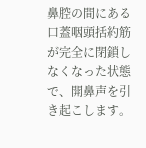鼻腔の間にある口蓋咽頭括約筋が完全に閉鎖しなくなった状態で、開鼻声を引き起こします。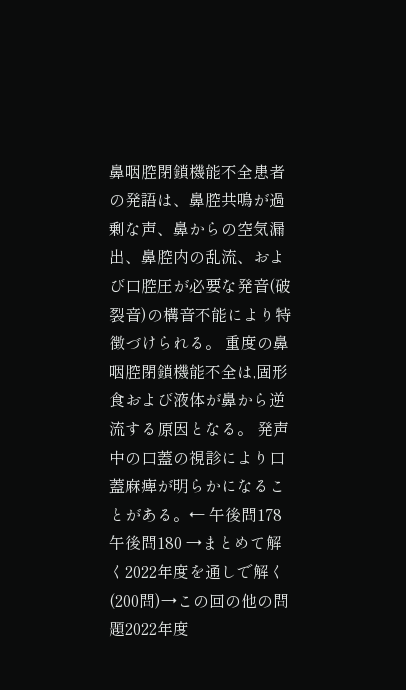鼻咽腔閉鎖機能不全患者の発語は、鼻腔共鳴が過剰な声、鼻からの空気漏出、鼻腔内の乱流、および口腔圧が必要な発音(破裂音)の構音不能により特徴づけられる。 重度の鼻咽腔閉鎖機能不全は,固形食および液体が鼻から逆流する原因となる。 発声中の口蓋の視診により口蓋麻痺が明らかになることがある。← 午後問178午後問180 →まとめて解く2022年度を通しで解く(200問)→この回の他の問題2022年度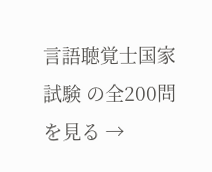言語聴覚士国家試験 の全200問を見る →